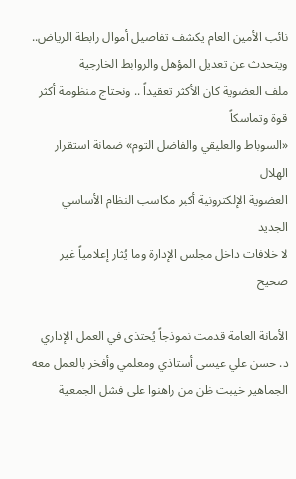نائب الأمين العام يكشف تفاصيل أموال رابطة الرياض.. ويتحدث عن تعديل المؤهل والروابط الخارجية
ملف العضوية كان الأكثر تعقيداً .. ونحتاج منظومة أكثر قوة وتماسكاً
«السوباط والعليقي والفاضل التوم» ضمانة استقرار الهلال
العضوية الإلكترونية أكبر مكاسب النظام الأساسي الجديد
لا خلافات داخل مجلس الإدارة وما يُثار إعلامياً غير صحيح

الأمانة العامة قدمت نموذجاً يُحتذى في العمل الإداري
د. حسن علي عيسى أستاذي ومعلمي وأفخر بالعمل معه
الجماهير خيبت ظن من راهنوا على فشل الجمعية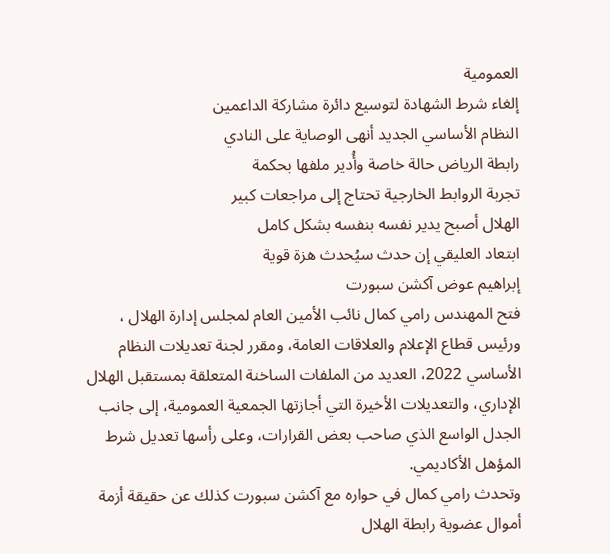العمومية
إلغاء شرط الشهادة لتوسيع دائرة مشاركة الداعمين
النظام الأساسي الجديد أنهى الوصاية على النادي
رابطة الرياض حالة خاصة وأُدير ملفها بحكمة
تجربة الروابط الخارجية تحتاج إلى مراجعات كبير
الهلال أصبح يدير نفسه بنفسه بشكل كامل
ابتعاد العليقي إن حدث سيُحدث هزة قوية
إبراهيم عوض آكشن سبورت
فتح المهندس رامي كمال نائب الأمين العام لمجلس إدارة الهلال ، ورئيس قطاع الإعلام والعلاقات العامة، ومقرر لجنة تعديلات النظام الأساسي 2022، العديد من الملفات الساخنة المتعلقة بمستقبل الهلال الإداري، والتعديلات الأخيرة التي أجازتها الجمعية العمومية، إلى جانب الجدل الواسع الذي صاحب بعض القرارات، وعلى رأسها تعديل شرط المؤهل الأكاديمي.
وتحدث رامي كمال في حواره مع آكشن سبورت كذلك عن حقيقة أزمة أموال عضوية رابطة الهلال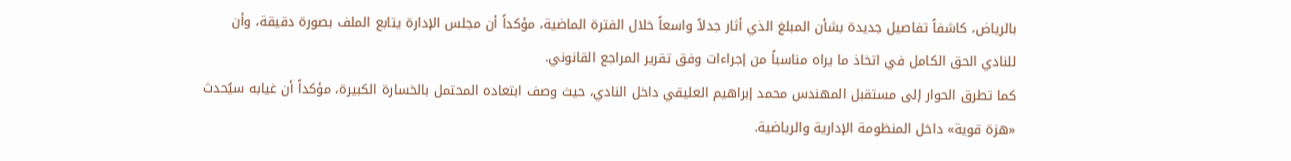بالرياض، كاشفاً تفاصيل جديدة بشأن المبلغ الذي أثار جدلاً واسعاً خلال الفترة الماضية، مؤكداً أن مجلس الإدارة يتابع الملف بصورة دقيقة، وأن للنادي الحق الكامل في اتخاذ ما يراه مناسباً من إجراءات وفق تقرير المراجع القانوني.
كما تطرق الحوار إلى مستقبل المهندس محمد إبراهيم العليقي داخل النادي، حيث وصف ابتعاده المحتمل بالخسارة الكبيرة، مؤكداً أن غيابه سيُحدث «هزة قوية» داخل المنظومة الإدارية والرياضية.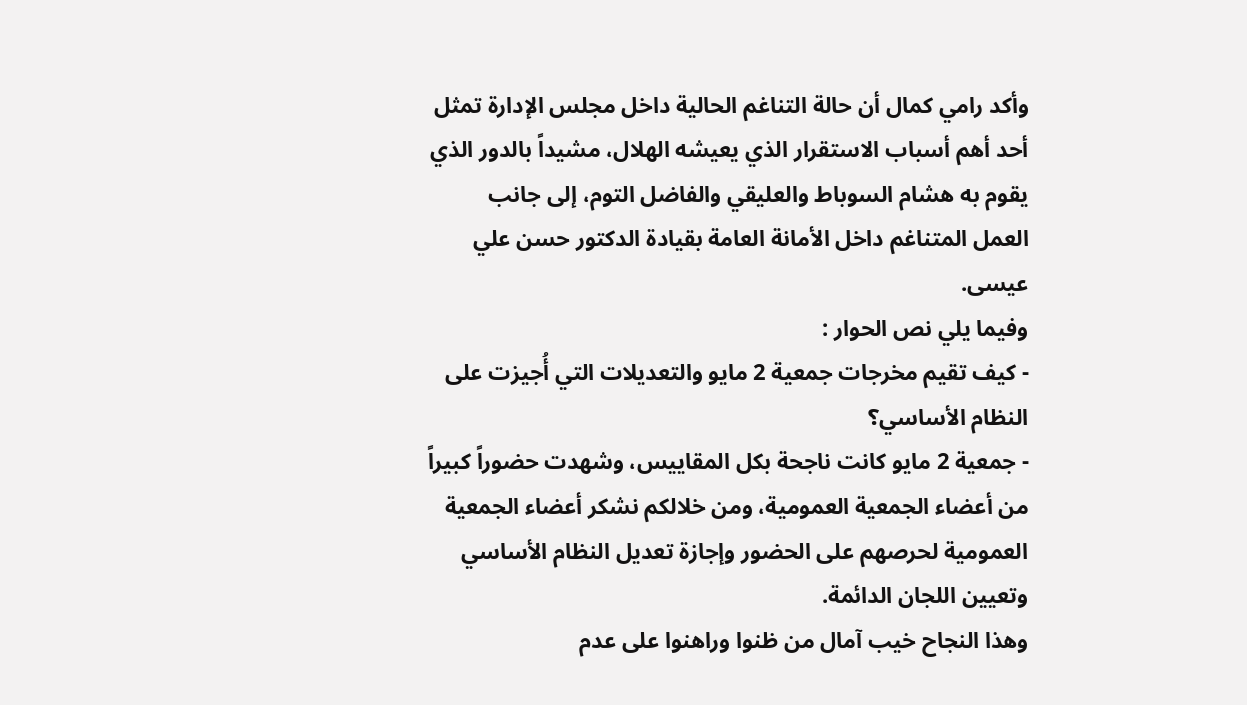وأكد رامي كمال أن حالة التناغم الحالية داخل مجلس الإدارة تمثل أحد أهم أسباب الاستقرار الذي يعيشه الهلال، مشيداً بالدور الذي يقوم به هشام السوباط والعليقي والفاضل التوم، إلى جانب العمل المتناغم داخل الأمانة العامة بقيادة الدكتور حسن علي عيسى.
وفيما يلي نص الحوار :
- كيف تقيم مخرجات جمعية 2 مايو والتعديلات التي أُجيزت على النظام الأساسي؟
- جمعية 2 مايو كانت ناجحة بكل المقاييس، وشهدت حضوراً كبيراً من أعضاء الجمعية العمومية، ومن خلالكم نشكر أعضاء الجمعية العمومية لحرصهم على الحضور وإجازة تعديل النظام الأساسي وتعيين اللجان الدائمة.
وهذا النجاح خيب آمال من ظنوا وراهنوا على عدم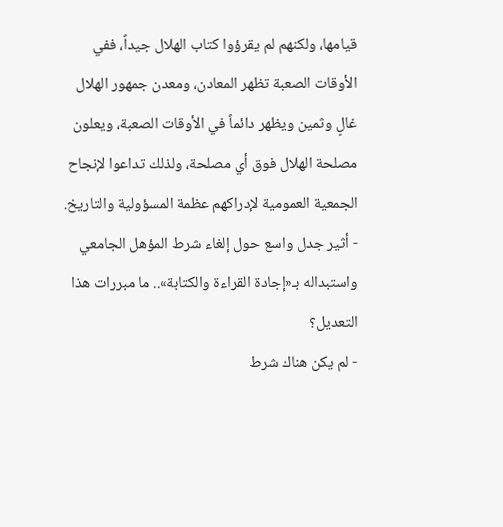قيامها، ولكنهم لم يقرؤوا كتاب الهلال جيداً، ففي الأوقات الصعبة تظهر المعادن، ومعدن جمهور الهلال غالٍ وثمين ويظهر دائماً في الأوقات الصعبة، ويعلون مصلحة الهلال فوق أي مصلحة، ولذلك تداعوا لإنجاح الجمعية العمومية لإدراكهم عظمة المسؤولية والتاريخ. - أثير جدل واسع حول إلغاء شرط المؤهل الجامعي واستبداله بـ«إجادة القراءة والكتابة».. ما مبررات هذا التعديل؟
- لم يكن هناك شرط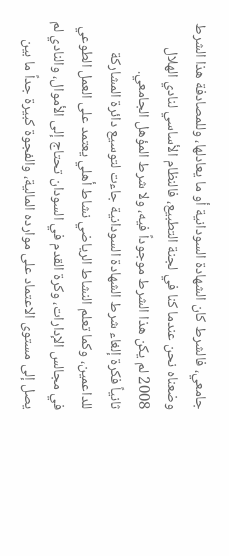جامعي، فالشرط كان الشهادة السودانية أو ما يعادلها، وللمصادفة هذا الشرط وضعناه نحن عندما كنا في لجنة التطبيع، فالنظام الأساسي لنادي الهلال 2008 لم يكن هذا الشرط موجوداً فيه، ولا شرط المؤهل الجامعي.
ثانياً فكرة إلغاء شرط الشهادة السودانية جاءت لتوسيع دائرة المشاركة للداعمين، وكما تعلم النشاط الرياضي نشاط أهلي يعتمد على العمل الطوعي في مجالس الإدارات، وكرة القدم في السودان تحتاج إلى الأموال، والنادي لم يصل إلى مستوى الاعتماد على موارده المالية، والفجوة كبيرة جداً ما بين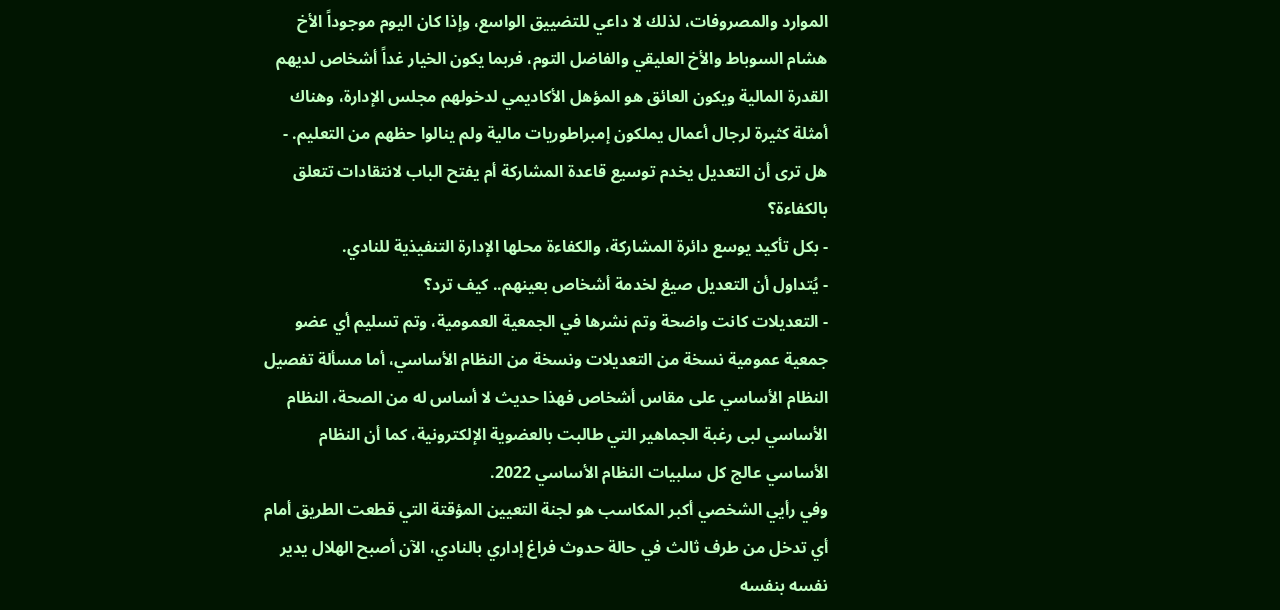الموارد والمصروفات، لذلك لا داعي للتضييق الواسع، وإذا كان اليوم موجوداً الأخ هشام السوباط والأخ العليقي والفاضل التوم، فربما يكون الخيار غداً أشخاص لديهم القدرة المالية ويكون العائق هو المؤهل الأكاديمي لدخولهم مجلس الإدارة، وهناك أمثلة كثيرة لرجال أعمال يملكون إمبراطوريات مالية ولم ينالوا حظهم من التعليم. - هل ترى أن التعديل يخدم توسيع قاعدة المشاركة أم يفتح الباب لانتقادات تتعلق بالكفاءة؟
- بكل تأكيد يوسع دائرة المشاركة، والكفاءة محلها الإدارة التنفيذية للنادي.
- يُتداول أن التعديل صيغ لخدمة أشخاص بعينهم.. كيف ترد؟
- التعديلات كانت واضحة وتم نشرها في الجمعية العمومية، وتم تسليم أي عضو جمعية عمومية نسخة من التعديلات ونسخة من النظام الأساسي، أما مسألة تفصيل النظام الأساسي على مقاس أشخاص فهذا حديث لا أساس له من الصحة، النظام الأساسي لبى رغبة الجماهير التي طالبت بالعضوية الإلكترونية، كما أن النظام الأساسي عالج كل سلبيات النظام الأساسي 2022.
وفي رأيي الشخصي أكبر المكاسب هو لجنة التعيين المؤقتة التي قطعت الطريق أمام أي تدخل من طرف ثالث في حالة حدوث فراغ إداري بالنادي، الآن أصبح الهلال يدير نفسه بنفسه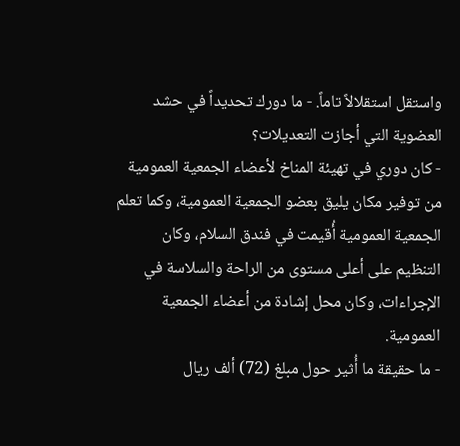واستقل استقلالاً تاماً. - ما دورك تحديداً في حشد العضوية التي أجازت التعديلات؟
- كان دوري في تهيئة المناخ لأعضاء الجمعية العمومية من توفير مكان يليق بعضو الجمعية العمومية، وكما تعلم الجمعية العمومية أُقيمت في فندق السلام، وكان التنظيم على أعلى مستوى من الراحة والسلاسة في الإجراءات، وكان محل إشادة من أعضاء الجمعية العمومية.
- ما حقيقة ما أُثير حول مبلغ (72) ألف ريال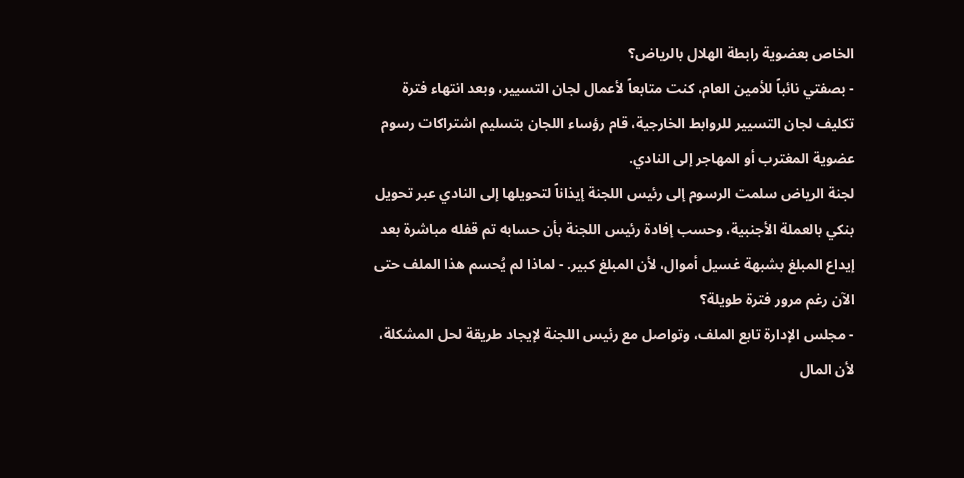الخاص بعضوية رابطة الهلال بالرياض؟
- بصفتي نائباً للأمين العام، كنت متابعاً لأعمال لجان التسيير، وبعد انتهاء فترة تكليف لجان التسيير للروابط الخارجية، قام رؤساء اللجان بتسليم اشتراكات رسوم عضوية المغترب أو المهاجر إلى النادي.
لجنة الرياض سلمت الرسوم إلى رئيس اللجنة إيذاناً لتحويلها إلى النادي عبر تحويل بنكي بالعملة الأجنبية، وحسب إفادة رئيس اللجنة بأن حسابه تم قفله مباشرة بعد إيداع المبلغ بشبهة غسيل أموال، لأن المبلغ كبير. - لماذا لم يُحسم هذا الملف حتى الآن رغم مرور فترة طويلة؟
- مجلس الإدارة تابع الملف، وتواصل مع رئيس اللجنة لإيجاد طريقة لحل المشكلة، لأن المال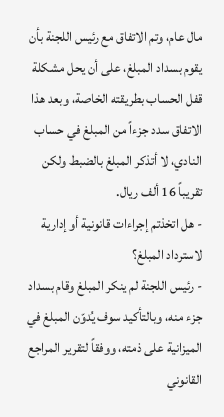مال عام، وتم الاتفاق مع رئيس اللجنة بأن يقوم بسداد المبلغ، على أن يحل مشكلة قفل الحساب بطريقته الخاصة، وبعد هذا الاتفاق سدد جزءاً من المبلغ في حساب النادي، لا أتذكر المبلغ بالضبط ولكن تقريباً 16 ألف ريال.
- هل اتخذتم إجراءات قانونية أو إدارية لاسترداد المبلغ؟
- رئيس اللجنة لم ينكر المبلغ وقام بسداد جزء منه، وبالتأكيد سوف يُدوّن المبلغ في الميزانية على ذمته، ووفقاً لتقرير المراجع القانوني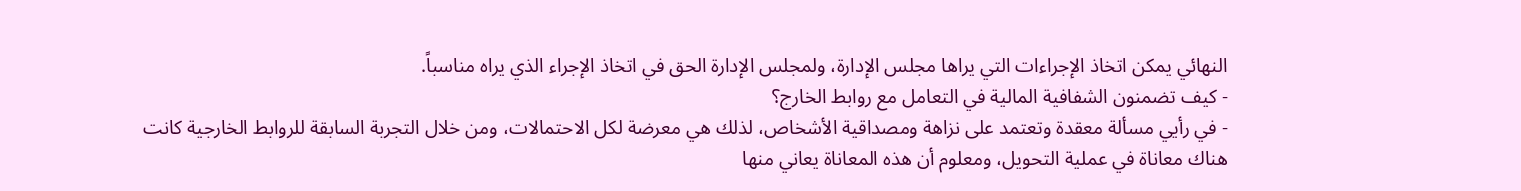النهائي يمكن اتخاذ الإجراءات التي يراها مجلس الإدارة، ولمجلس الإدارة الحق في اتخاذ الإجراء الذي يراه مناسباً.
- كيف تضمنون الشفافية المالية في التعامل مع روابط الخارج؟
- في رأيي مسألة معقدة وتعتمد على نزاهة ومصداقية الأشخاص، لذلك هي معرضة لكل الاحتمالات، ومن خلال التجربة السابقة للروابط الخارجية كانت هناك معاناة في عملية التحويل، ومعلوم أن هذه المعاناة يعاني منها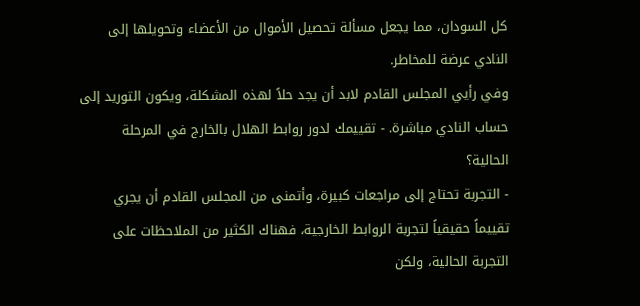كل السودان، مما يجعل مسألة تحصيل الأموال من الأعضاء وتحويلها إلى النادي عرضة للمخاطر.
وفي رأيي المجلس القادم لابد أن يجد حلاً لهذه المشكلة، ويكون التوريد إلى حساب النادي مباشرة. - تقييمك لدور روابط الهلال بالخارج في المرحلة الحالية؟
- التجربة تحتاج إلى مراجعات كبيرة، وأتمنى من المجلس القادم أن يجري تقييماً حقيقياً لتجربة الروابط الخارجية، فهناك الكثير من الملاحظات على التجربة الحالية، ولكن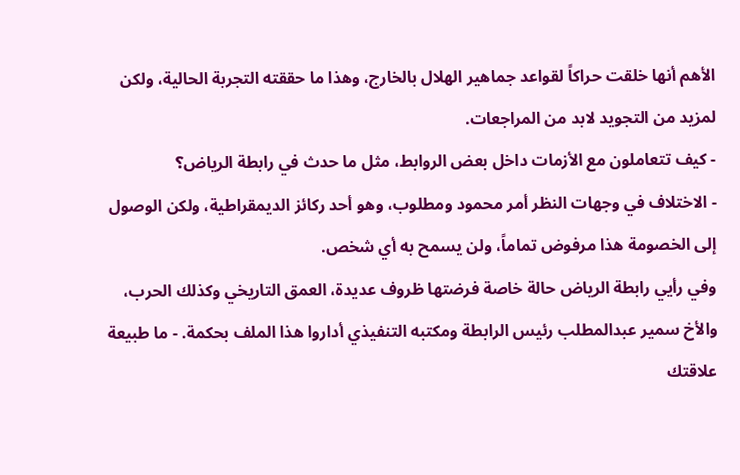الأهم أنها خلقت حراكاً لقواعد جماهير الهلال بالخارج، وهذا ما حققته التجربة الحالية، ولكن لمزيد من التجويد لابد من المراجعات.
- كيف تتعاملون مع الأزمات داخل بعض الروابط، مثل ما حدث في رابطة الرياض؟
- الاختلاف في وجهات النظر أمر محمود ومطلوب، وهو أحد ركائز الديمقراطية، ولكن الوصول إلى الخصومة هذا مرفوض تماماً، ولن يسمح به أي شخص.
وفي رأيي رابطة الرياض حالة خاصة فرضتها ظروف عديدة، العمق التاريخي وكذلك الحرب، والأخ سمير عبدالمطلب رئيس الرابطة ومكتبه التنفيذي أداروا هذا الملف بحكمة. - ما طبيعة علاقتك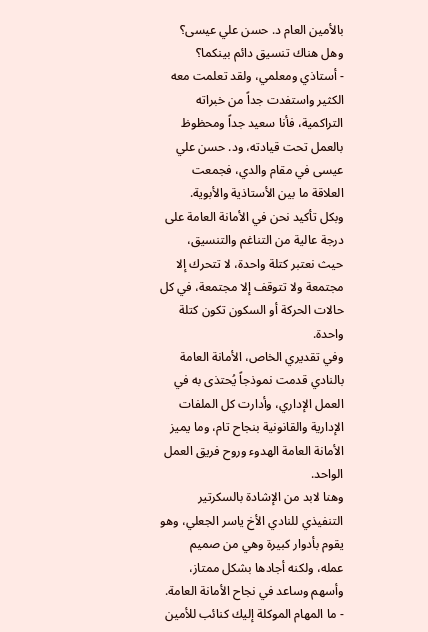بالأمين العام د. حسن علي عيسى؟ وهل هناك تنسيق دائم بينكما؟
- أستاذي ومعلمي، ولقد تعلمت معه الكثير واستفدت جداً من خبراته التراكمية، فأنا سعيد جداً ومحظوظ بالعمل تحت قيادته، ود. حسن علي عيسى في مقام والدي، فجمعت العلاقة ما بين الأستاذية والأبوية.
وبكل تأكيد نحن في الأمانة العامة على درجة عالية من التناغم والتنسيق، حيث نعتبر كتلة واحدة، لا تتحرك إلا مجتمعة ولا تتوقف إلا مجتمعة، في كل حالات الحركة أو السكون تكون كتلة واحدة.
وفي تقديري الخاص، الأمانة العامة بالنادي قدمت نموذجاً يُحتذى به في العمل الإداري، وأدارت كل الملفات الإدارية والقانونية بنجاح تام، وما يميز الأمانة العامة الهدوء وروح فريق العمل الواحد.
وهنا لابد من الإشادة بالسكرتير التنفيذي للنادي الأخ ياسر الجعلي، وهو يقوم بأدوار كبيرة وهي من صميم عمله، ولكنه أجادها بشكل ممتاز، وأسهم وساعد في نجاح الأمانة العامة. - ما المهام الموكلة إليك كنائب للأمين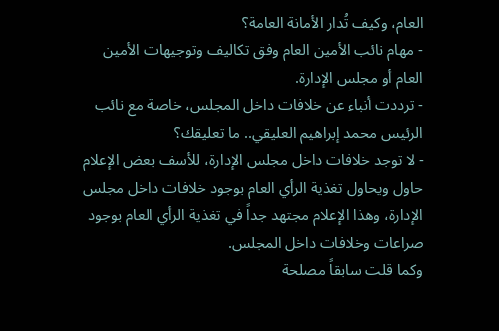العام، وكيف تُدار الأمانة العامة؟
- مهام نائب الأمين العام وفق تكاليف وتوجيهات الأمين العام أو مجلس الإدارة.
- ترددت أنباء عن خلافات داخل المجلس، خاصة مع نائب الرئيس محمد إبراهيم العليقي.. ما تعليقك؟
- لا توجد خلافات داخل مجلس الإدارة، للأسف بعض الإعلام حاول ويحاول تغذية الرأي العام بوجود خلافات داخل مجلس الإدارة، وهذا الإعلام مجتهد جداً في تغذية الرأي العام بوجود صراعات وخلافات داخل المجلس.
وكما قلت سابقاً مصلحة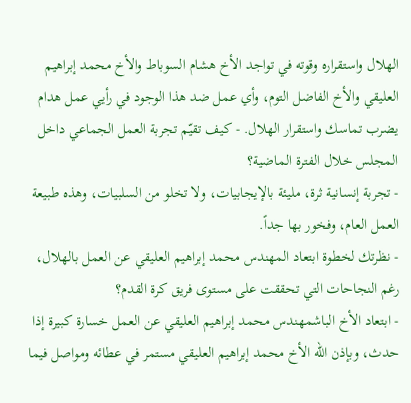الهلال واستقراره وقوته في تواجد الأخ هشام السوباط والأخ محمد إبراهيم العليقي والأخ الفاضل التوم، وأي عمل ضد هذا الوجود في رأيي عمل هدام يضرب تماسك واستقرار الهلال. - كيف تقيّم تجربة العمل الجماعي داخل المجلس خلال الفترة الماضية؟
- تجربة إنسانية ثرة، مليئة بالإيجابيات، ولا تخلو من السلبيات، وهذه طبيعة العمل العام، وفخور بها جداً.
- نظرتك لخطوة ابتعاد المهندس محمد إبراهيم العليقي عن العمل بالهلال، رغم النجاحات التي تحققت على مستوى فريق كرة القدم؟
- ابتعاد الأخ الباشمهندس محمد إبراهيم العليقي عن العمل خسارة كبيرة إذا حدث، وبإذن الله الأخ محمد إبراهيم العليقي مستمر في عطائه ومواصل فيما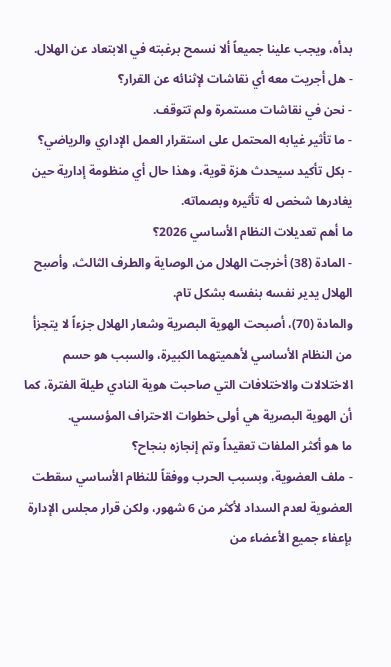بدأه، ويجب علينا جميعاً ألا نسمح برغبته في الابتعاد عن الهلال.
- هل أجريت معه أي نقاشات لإثنائه عن القرار؟
- نحن في نقاشات مستمرة ولم تتوقف.
- ما تأثير غيابه المحتمل على استقرار العمل الإداري والرياضي؟
- بكل تأكيد سيحدث هزة قوية، وهذا حال أي منظومة إدارية حين يغادرها شخص له تأثيره وبصماته.
ما أهم تعديلات النظام الأساسي 2026؟
- المادة (38) أخرجت الهلال من الوصاية والطرف الثالث، وأصبح الهلال يدير نفسه بنفسه بشكل تام.
والمادة (70)، أصبحت الهوية البصرية وشعار الهلال جزءاً لا يتجزأ من النظام الأساسي لأهميتهما الكبيرة، والسبب هو حسم الاختلالات والاختلافات التي صاحبت هوية النادي طيلة الفترة، كما أن الهوية البصرية هي أولى خطوات الاحتراف المؤسسي.
ما هو أكثر الملفات تعقيداً وتم إنجازه بنجاح؟
- ملف العضوية، وبسبب الحرب ووفقاً للنظام الأساسي سقطت العضوية لعدم السداد لأكثر من 6 شهور، ولكن قرار مجلس الإدارة بإعفاء جميع الأعضاء من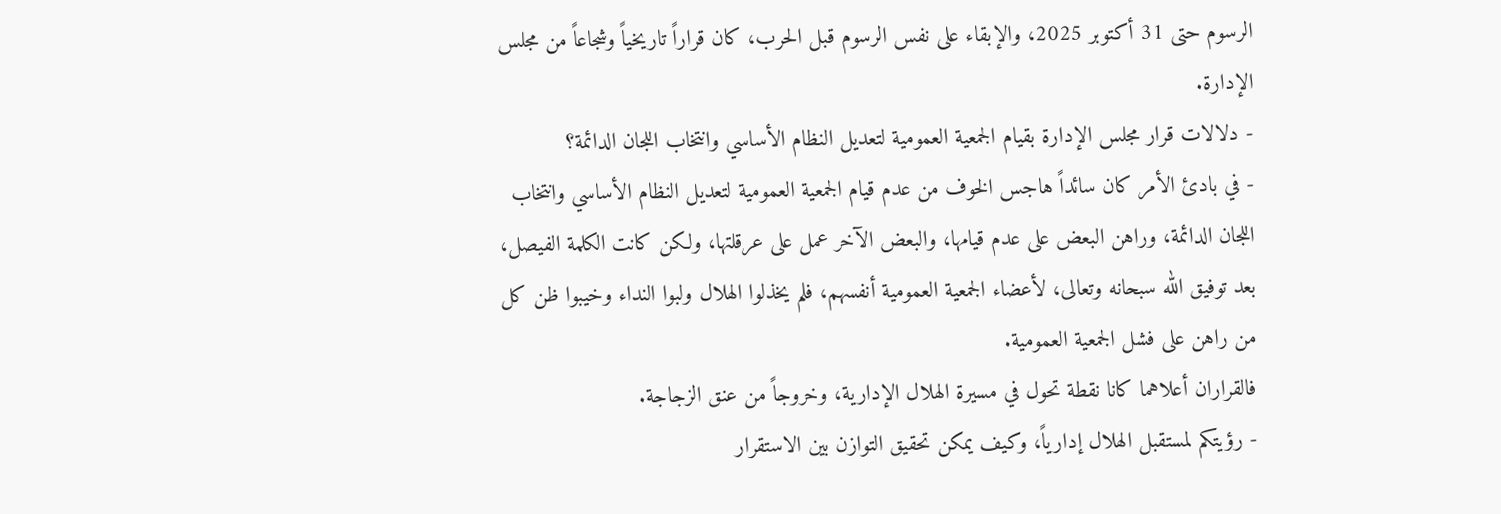الرسوم حتى 31 أكتوبر 2025، والإبقاء على نفس الرسوم قبل الحرب، كان قراراً تاريخياً وشجاعاً من مجلس الإدارة.
- دلالات قرار مجلس الإدارة بقيام الجمعية العمومية لتعديل النظام الأساسي وانتخاب اللجان الدائمة؟
- في بادئ الأمر كان سائداً هاجس الخوف من عدم قيام الجمعية العمومية لتعديل النظام الأساسي وانتخاب اللجان الدائمة، وراهن البعض على عدم قيامها، والبعض الآخر عمل على عرقلتها، ولكن كانت الكلمة الفيصل، بعد توفيق الله سبحانه وتعالى، لأعضاء الجمعية العمومية أنفسهم، فلم يخذلوا الهلال ولبوا النداء وخيبوا ظن كل من راهن على فشل الجمعية العمومية.
فالقراران أعلاهما كانا نقطة تحول في مسيرة الهلال الإدارية، وخروجاً من عنق الزجاجة.
- رؤيتكم لمستقبل الهلال إدارياً، وكيف يمكن تحقيق التوازن بين الاستقرار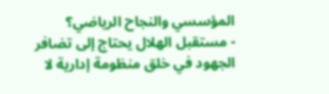المؤسسي والنجاح الرياضي؟
- مستقبل الهلال يحتاج إلى تضافر الجهود في خلق منظومة إدارية لا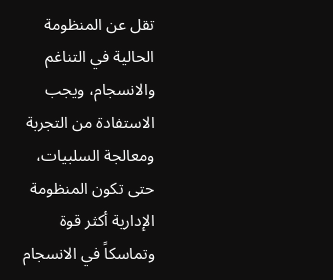تقل عن المنظومة الحالية في التناغم والانسجام، ويجب الاستفادة من التجربة ومعالجة السلبيات، حتى تكون المنظومة الإدارية أكثر قوة وتماسكاً في الانسجام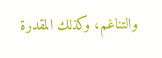والتناغم، وكذلك المقدرة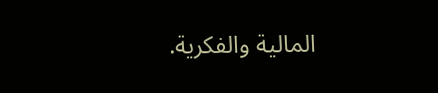المالية والفكرية.